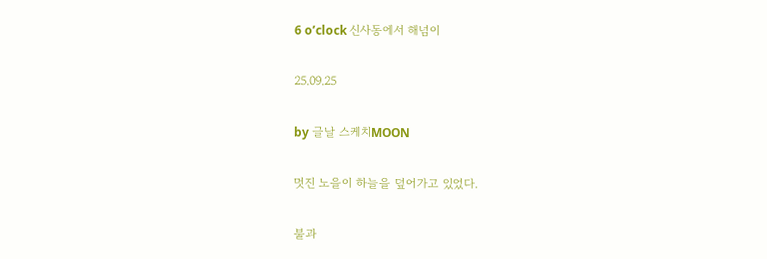6 o’clock 신사동에서 해넘이

25.09.25

by 글날 스케치MOON

멋진 노을이 하늘을 덮어가고 있었다.

불과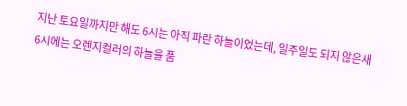지난 토요일까지만 해도 6시는 아직 파란 하늘이었는데, 일주일도 되지 않은새 6시에는 오렌지컬러의 하늘을 품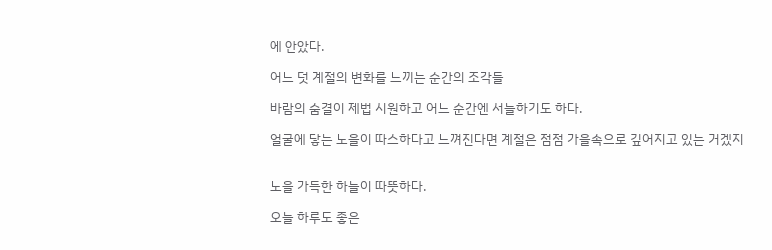에 안았다.

어느 덧 계절의 변화를 느끼는 순간의 조각들

바람의 숨결이 제법 시원하고 어느 순간엔 서늘하기도 하다.

얼굴에 닿는 노을이 따스하다고 느껴진다면 계절은 점점 가을속으로 깊어지고 있는 거겠지


노을 가득한 하늘이 따뜻하다.

오늘 하루도 좋은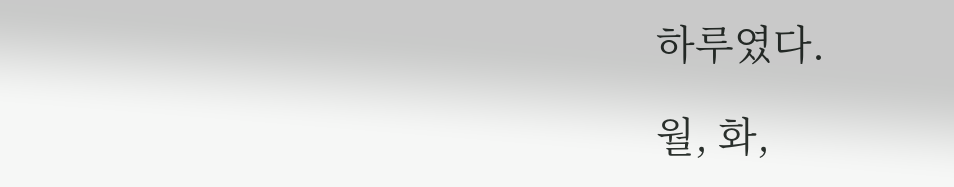하루였다.

월, 화,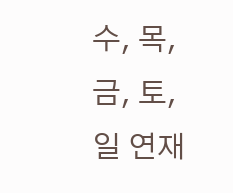수, 목, 금, 토, 일 연재